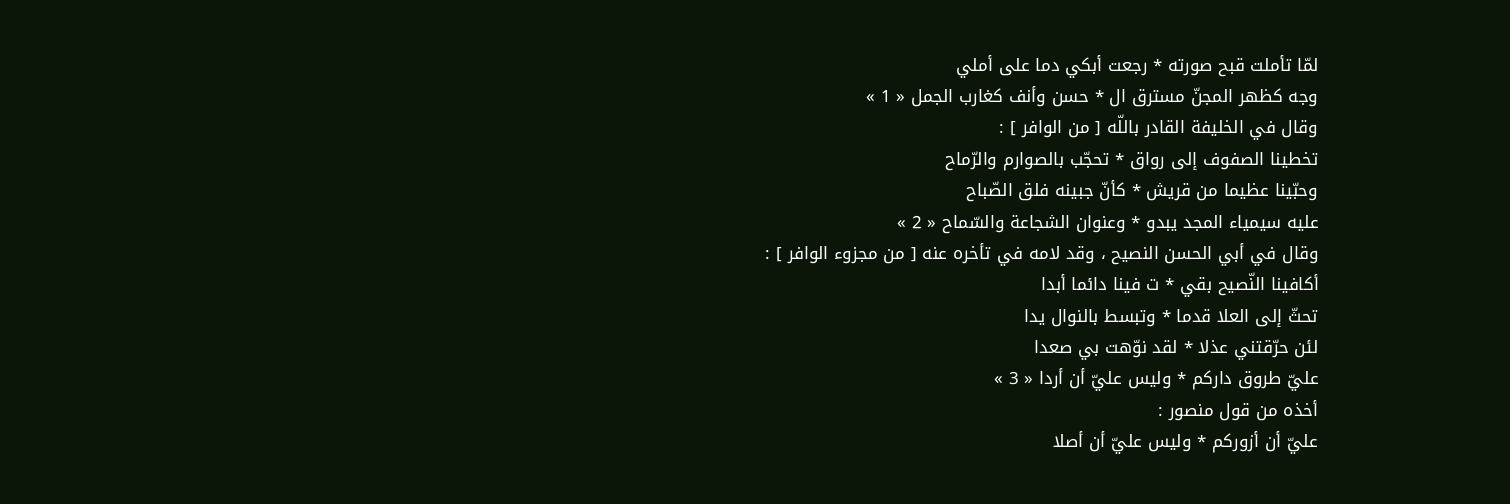لمّا تأملت قبح صورته * رجعت أبكي دما على أملي
وجه كظهر المجنّ مسترق ال * حسن وأنف كغارب الجمل « 1 »
وقال في الخليفة القادر باللّه [ من الوافر ] :
تخطينا الصفوف إلى رواق * تحجّب بالصوارم والرّماح
وحبّينا عظيما من قريش * كأنّ جبينه فلق الصّباح
عليه سيمياء المجد يبدو * وعنوان الشجاعة والسّماح « 2 »
وقال في أبي الحسن النصيح ، وقد لامه في تأخره عنه [ من مجزوء الوافر ] :
أكافينا النّصيح بقي * ت فينا دائما أبدا
تحثّ إلى العلا قدما * وتبسط بالنوال يدا
لئن حرّقتني عذلا * لقد نوّهت بي صعدا
عليّ طروق داركم * وليس عليّ أن أردا « 3 »
أخذه من قول منصور :
عليّ أن أزوركم * وليس عليّ أن أصلا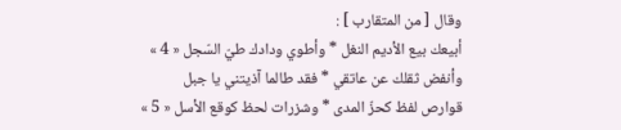وقال [ من المتقارب ] :
أبيعك بيع الأديم النغل * وأطوي ودادك طيّ السّجل « 4 »
وأنفض ثقلك عن عاتقي * فقد طالما آذيتني يا جبل
قوارص لفظ كحزّ المدى * وشزرات لحظ كوقع الأسل « 5 »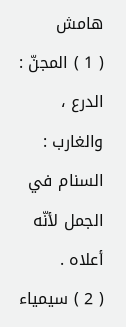هامش
( 1 ) المجنّ : الدرع ، والغارب : السنام في الجمل لأنّه أعلاه .
( 2 ) سيمياء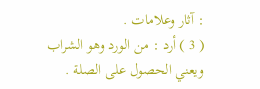: آثار وعلامات .
( 3 ) أرد : من الورد وهو الشراب ويعني الحصول على الصلة .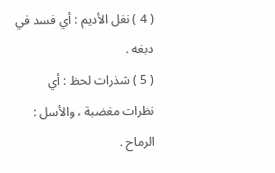( 4 ) نغل الأديم : أي فسد في دبغه .
( 5 ) شذرات لحظ : أي نظرات مغضبة ، والأسل : الرماح .